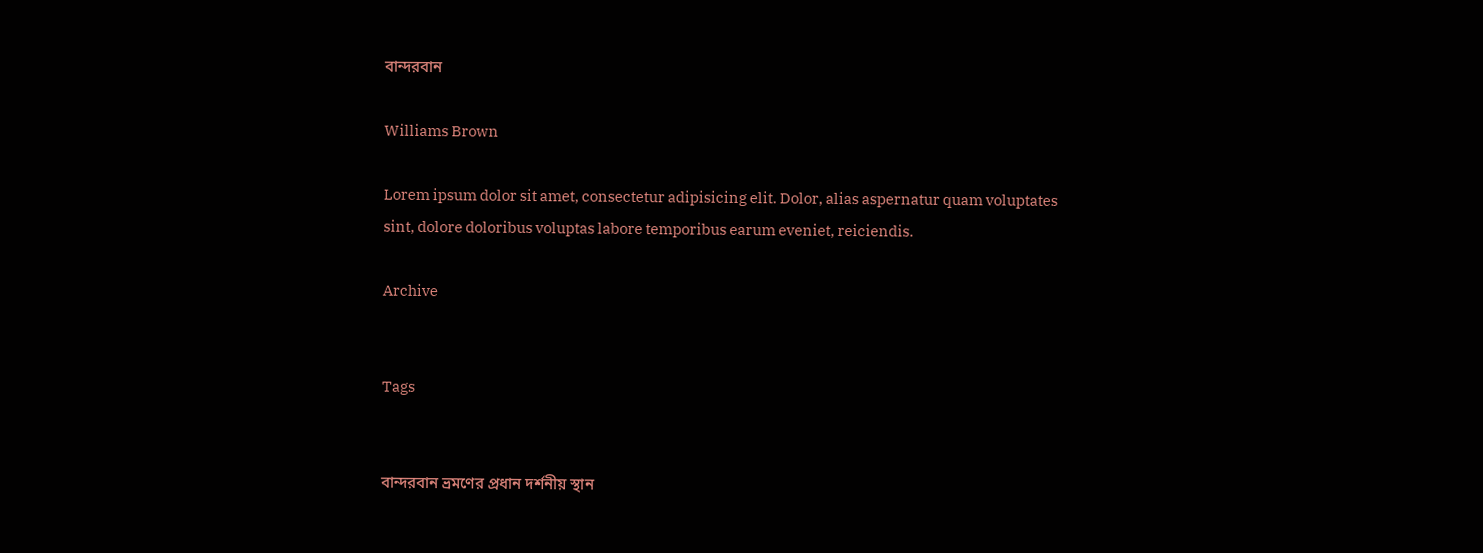বান্দরবান

Williams Brown

Lorem ipsum dolor sit amet, consectetur adipisicing elit. Dolor, alias aspernatur quam voluptates sint, dolore doloribus voluptas labore temporibus earum eveniet, reiciendis.

Archive


Tags


বান্দরবান ভ্রমণের প্রধান দর্শনীয় স্থান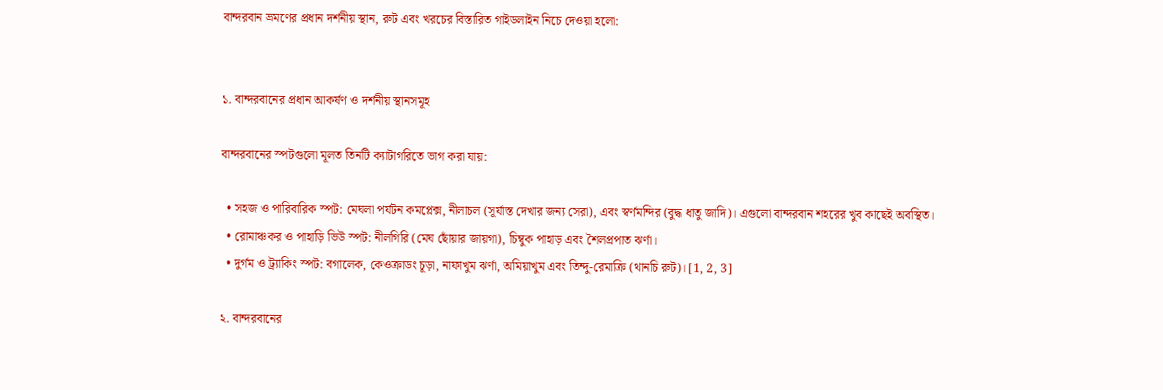বান্দরবান ভ্রমণের প্রধান দর্শনীয় স্থান, রুট এবং খরচের বিস্তারিত গাইডলাইন নিচে দেওয়া হলো:


১. বান্দরবানের প্রধান আকর্ষণ ও দর্শনীয় স্থানসমূহ

বান্দরবানের স্পটগুলো মূলত তিনটি ক্যাটাগরিতে ভাগ করা যায়:

  • সহজ ও পারিবারিক স্পট: মেঘলা পর্যটন কমপ্লেক্স, নীলাচল (সূর্যাস্ত দেখার জন্য সেরা), এবং স্বর্ণমন্দির (বুদ্ধ ধাতু জাদি)। এগুলো বান্দরবান শহরের খুব কাছেই অবস্থিত।
  • রোমাঞ্চকর ও পাহাড়ি ভিউ স্পট: নীলগিরি (মেঘ ছোঁয়ার জায়গা), চিম্বুক পাহাড় এবং শৈলপ্রপাত ঝর্ণা।
  • দুর্গম ও ট্র্যাকিং স্পট: বগালেক, কেওক্রাডং চূড়া, নাফাখুম ঝর্ণা, অমিয়াখুম এবং তিন্দু-রেমাক্রি (থানচি রুট)। [1, 2, 3]

২. বান্দরবানের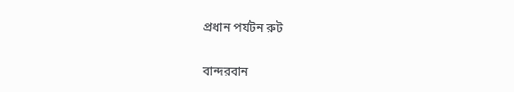প্রধান পর্যটন রুট

বান্দরবান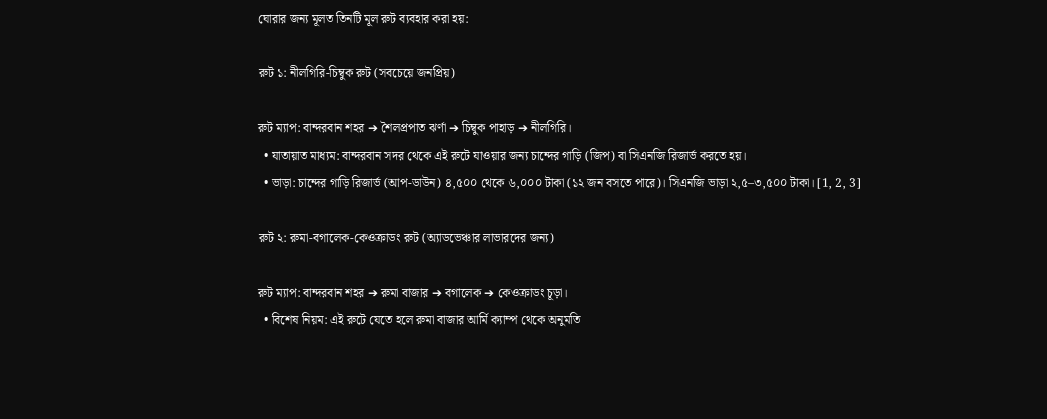ঘোরার জন্য মূলত তিনটি মূল রুট ব্যবহার করা হয়:

রুট ১: নীলগিরি-চিম্বুক রুট (সবচেয়ে জনপ্রিয়)

রুট ম্যাপ: বান্দরবান শহর ➔ শৈলপ্রপাত ঝর্ণা ➔ চিম্বুক পাহাড় ➔ নীলগিরি।
  • যাতায়াত মাধ্যম: বান্দরবান সদর থেকে এই রুটে যাওয়ার জন্য চান্দের গাড়ি (জিপ) বা সিএনজি রিজার্ভ করতে হয়।
  • ভাড়া: চান্দের গাড়ি রিজার্ভ (আপ-ডাউন) ৪,৫০০ থেকে ৬,০০০ টাকা (১২ জন বসতে পারে)। সিএনজি ভাড়া ২,৫–৩,৫০০ টাকা। [1, 2, 3]

রুট ২: রুমা-বগালেক-কেওক্রাডং রুট (অ্যাডভেঞ্চার লাভারদের জন্য)

রুট ম্যাপ: বান্দরবান শহর ➔ রুমা বাজার ➔ বগালেক ➔ কেওক্রাডং চূড়া।
  • বিশেষ নিয়ম: এই রুটে যেতে হলে রুমা বাজার আর্মি ক্যাম্প থেকে অনুমতি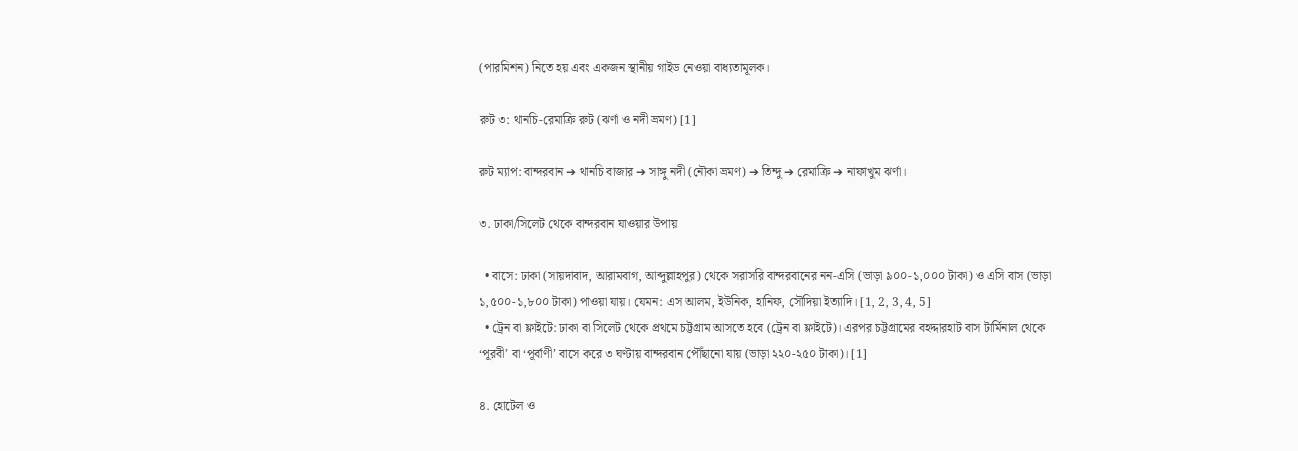(পারমিশন) নিতে হয় এবং একজন স্থানীয় গাইড নেওয়া বাধ্যতামূলক।

রুট ৩: থানচি-রেমাক্রি রুট (ঝর্ণা ও নদী ভ্রমণ) [1]

রুট ম্যাপ: বান্দরবান ➔ থানচি বাজার ➔ সাঙ্গু নদী (নৌকা ভ্রমণ) ➔ তিন্দু ➔ রেমাক্রি ➔ নাফাখুম ঝর্ণা।

৩. ঢাকা/সিলেট থেকে বান্দরবান যাওয়ার উপায়

  • বাসে: ঢাকা (সায়দাবাদ, আরামবাগ, আব্দুল্লাহপুর) থেকে সরাসরি বান্দরবানের নন-এসি (ভাড়া ৯০০-১,০০০ টাকা) ও এসি বাস (ভাড়া ১,৫০০-১,৮০০ টাকা) পাওয়া যায়। যেমন: এস আলম, ইউনিক, হানিফ, সৌদিয়া ইত্যাদি। [1, 2, 3, 4, 5]
  • ট্রেন বা ফ্লাইটে: ঢাকা বা সিলেট থেকে প্রথমে চট্টগ্রাম আসতে হবে (ট্রেন বা ফ্লাইটে)। এরপর চট্টগ্রামের বহদ্দারহাট বাস টার্মিনাল থেকে ‘পূরবী’ বা ‘পূর্বাণী’ বাসে করে ৩ ঘণ্টায় বান্দরবান পৌঁছানো যায় (ভাড়া ২২০-২৫০ টাকা)। [1]

৪. হোটেল ও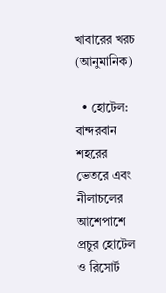খাবারের খরচ (আনুমানিক)

  • হোটেল: বান্দরবান শহরের ভেতরে এবং নীলাচলের আশেপাশে প্রচুর হোটেল ও রিসোর্ট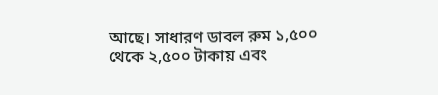আছে। সাধারণ ডাবল রুম ১,৫০০ থেকে ২,৫০০ টাকায় এবং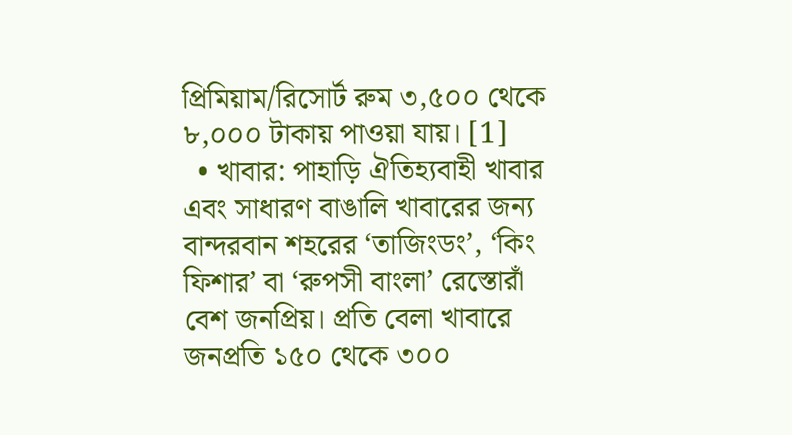প্রিমিয়াম/রিসোর্ট রুম ৩,৫০০ থেকে ৮,০০০ টাকায় পাওয়া যায়। [1]
  • খাবার: পাহাড়ি ঐতিহ্যবাহী খাবার এবং সাধারণ বাঙালি খাবারের জন্য বান্দরবান শহরের ‘তাজিংডং’, ‘কিং ফিশার’ বা ‘রুপসী বাংলা’ রেস্তোরাঁ বেশ জনপ্রিয়। প্রতি বেলা খাবারে জনপ্রতি ১৫০ থেকে ৩০০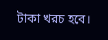টাকা খরচ হবে।